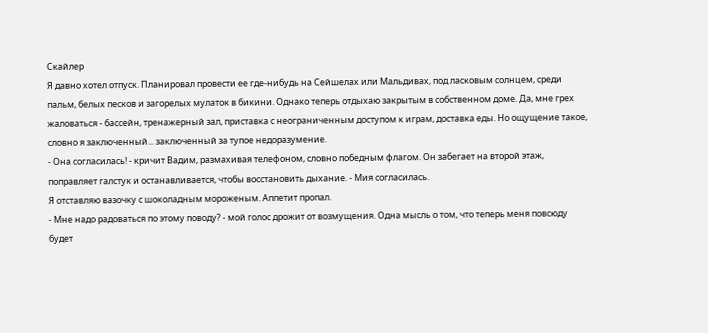Скайлер
Я давно хотел отпуск. Планировал провести ее где-нибудь на Сейшелах или Мальдивах, под ласковым солнцем, среди пальм, белых песков и загорелых мулаток в бикини. Однако теперь отдыхаю закрытым в собственном доме. Да, мне грех жаловаться - бассейн, тренажерный зал, приставка с неограниченным доступом к играм, доставка еды. Но ощущение такое, словно я заключенный... заключенный за тупое недоразумение.
- Она согласилась! - кричит Вадим, размахивая телефоном, словно победным флагом. Он забегает на второй этаж, поправляет галстук и останавливается, чтобы восстановить дыхание. - Мия согласилась.
Я отставляю вазочку с шоколадным мороженым. Аппетит пропал.
- Мне надо радоваться по этому поводу? - мой голос дрожит от возмущения. Одна мысль о том, что теперь меня повсюду будет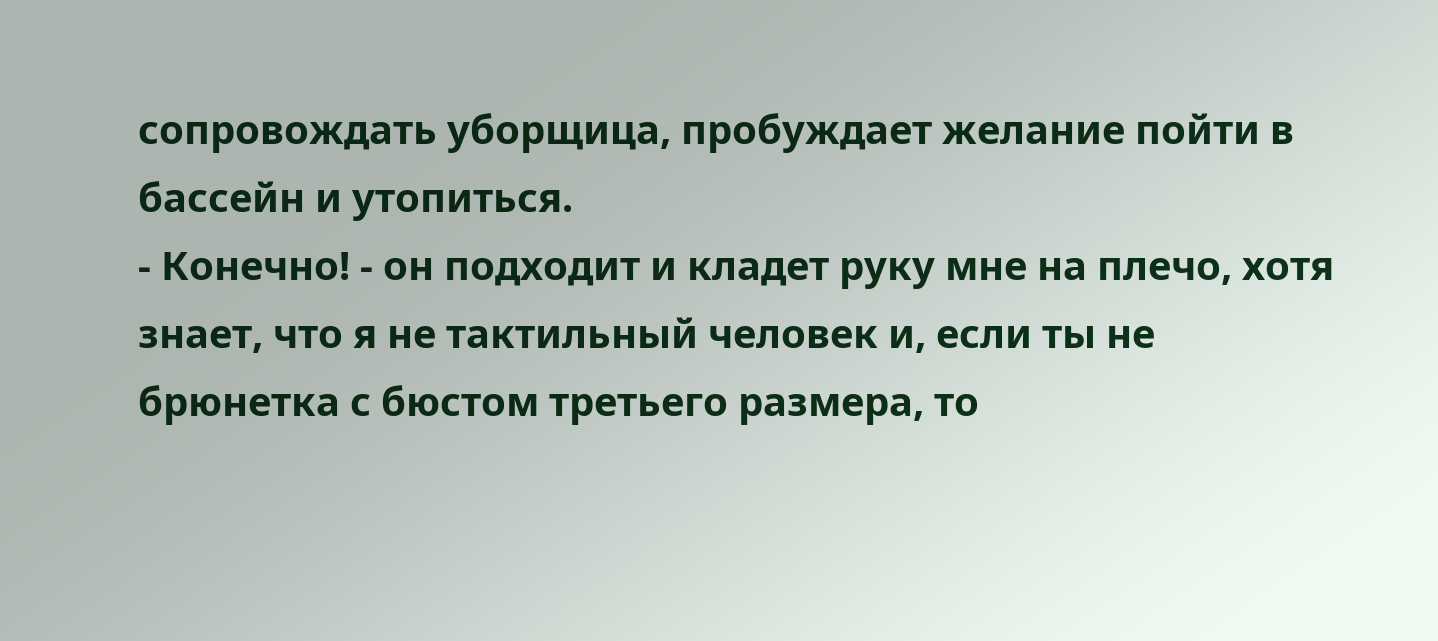сопровождать уборщица, пробуждает желание пойти в бассейн и утопиться.
- Конечно! - он подходит и кладет руку мне на плечо, хотя знает, что я не тактильный человек и, если ты не брюнетка с бюстом третьего размера, то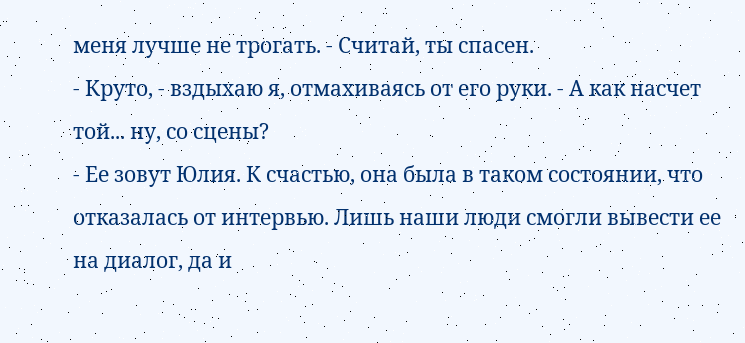меня лучше не трогать. - Считай, ты спасен.
- Круто, - вздыхаю я, отмахиваясь от его руки. - А как насчет той... ну, со сцены?
- Ее зовут Юлия. К счастью, она была в таком состоянии, что отказалась от интервью. Лишь наши люди смогли вывести ее на диалог, да и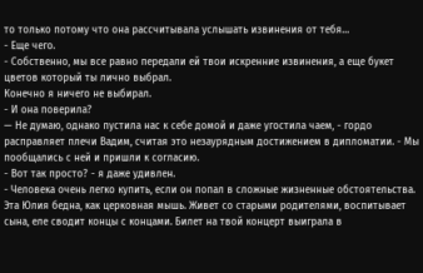то только потому что она рассчитывала услышать извинения от тебя…
- Еще чего.
- Собственно, мы все равно передали ей твои искренние извинения, а еще букет цветов который ты лично выбрал.
Конечно я ничего не выбирал.
- И она поверила?
— Не думаю, однако пустила нас к себе домой и даже угостила чаем, - гордо расправляет плечи Вадим, считая это незаурядным достижением в дипломатии. - Мы пообщались с ней и пришли к согласию.
- Вот так просто? - я даже удивлен.
- Человека очень легко купить, если он попал в сложные жизненные обстоятельства. Эта Юлия бедна, как церковная мышь. Живет со старыми родителями, воспитывает сына, еле сводит концы с концами. Билет на твой концерт выиграла в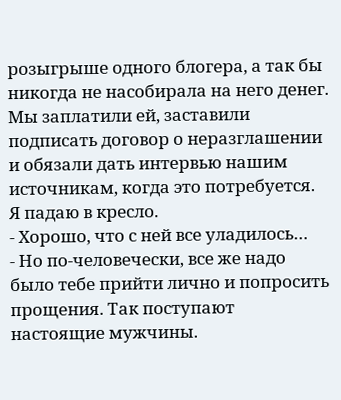розыгрыше одного блогера, а так бы никогда не насобирала на него денег. Мы заплатили ей, заставили подписать договор о неразглашении и обязали дать интервью нашим источникам, когда это потребуется.
Я падаю в кресло.
- Хорошо, что с ней все уладилось…
- Но по-человечески, все же надо было тебе прийти лично и попросить прощения. Так поступают настоящие мужчины.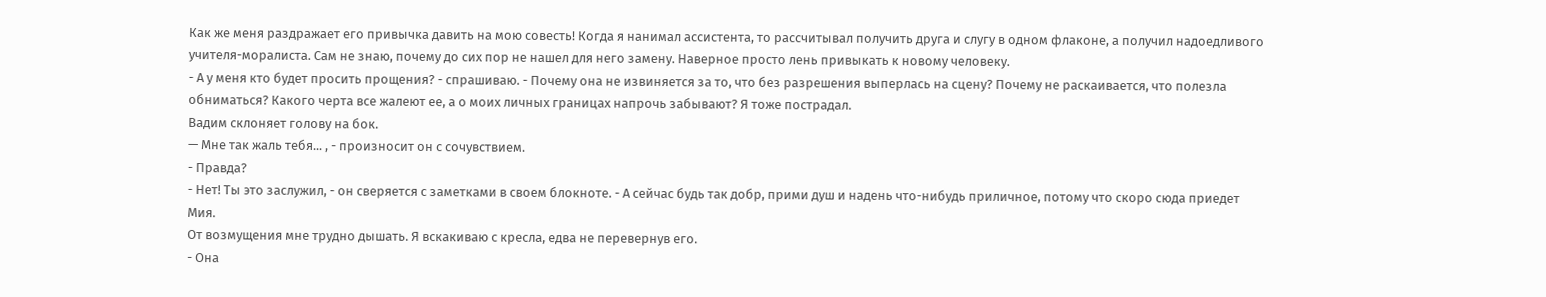Как же меня раздражает его привычка давить на мою совесть! Когда я нанимал ассистента, то рассчитывал получить друга и слугу в одном флаконе, а получил надоедливого учителя-моралиста. Сам не знаю, почему до сих пор не нашел для него замену. Наверное просто лень привыкать к новому человеку.
- А у меня кто будет просить прощения? - спрашиваю. - Почему она не извиняется за то, что без разрешения выперлась на сцену? Почему не раскаивается, что полезла обниматься? Какого черта все жалеют ее, а о моих личных границах напрочь забывают? Я тоже пострадал.
Вадим склоняет голову на бок.
— Мне так жаль тебя... , - произносит он с сочувствием.
- Правда?
- Нет! Ты это заслужил, - он сверяется с заметками в своем блокноте. - А сейчас будь так добр, прими душ и надень что-нибудь приличное, потому что скоро сюда приедет Мия.
От возмущения мне трудно дышать. Я вскакиваю с кресла, едва не перевернув его.
- Она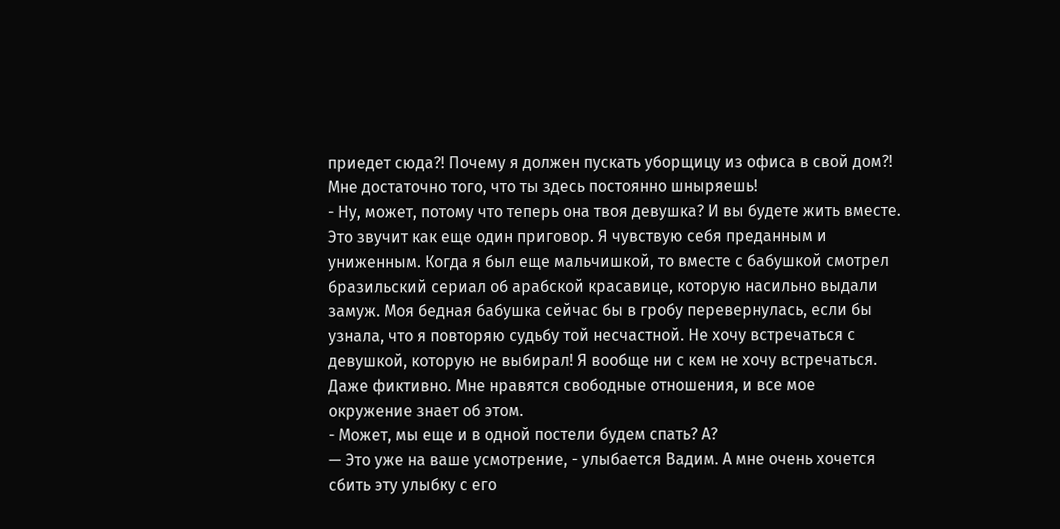приедет сюда?! Почему я должен пускать уборщицу из офиса в свой дом?! Мне достаточно того, что ты здесь постоянно шныряешь!
- Ну, может, потому что теперь она твоя девушка? И вы будете жить вместе.
Это звучит как еще один приговор. Я чувствую себя преданным и униженным. Когда я был еще мальчишкой, то вместе с бабушкой смотрел бразильский сериал об арабской красавице, которую насильно выдали замуж. Моя бедная бабушка сейчас бы в гробу перевернулась, если бы узнала, что я повторяю судьбу той несчастной. Не хочу встречаться с девушкой, которую не выбирал! Я вообще ни с кем не хочу встречаться. Даже фиктивно. Мне нравятся свободные отношения, и все мое окружение знает об этом.
- Может, мы еще и в одной постели будем спать? А?
— Это уже на ваше усмотрение, - улыбается Вадим. А мне очень хочется сбить эту улыбку с его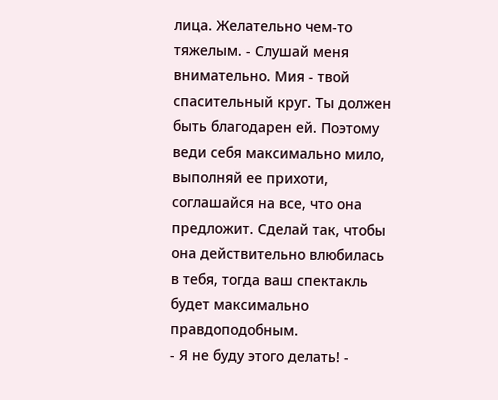лица. Желательно чем-то тяжелым. - Слушай меня внимательно. Мия - твой спасительный круг. Ты должен быть благодарен ей. Поэтому веди себя максимально мило, выполняй ее прихоти, соглашайся на все, что она предложит. Сделай так, чтобы она действительно влюбилась в тебя, тогда ваш спектакль будет максимально правдоподобным.
- Я не буду этого делать! -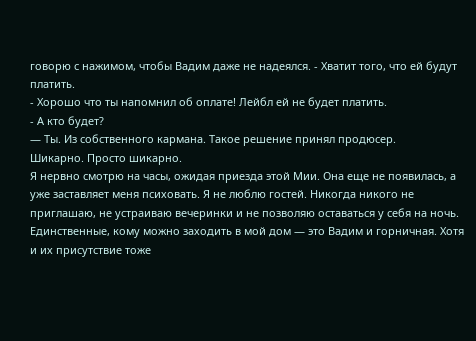говорю с нажимом, чтобы Вадим даже не надеялся. - Хватит того, что ей будут платить.
- Хорошо что ты напомнил об оплате! Лейбл ей не будет платить.
- А кто будет?
— Ты. Из собственного кармана. Такое решение принял продюсер.
Шикарно. Просто шикарно.
Я нервно смотрю на часы, ожидая приезда этой Мии. Она еще не появилась, а уже заставляет меня психовать. Я не люблю гостей. Никогда никого не приглашаю, не устраиваю вечеринки и не позволяю оставаться у себя на ночь. Единственные, кому можно заходить в мой дом — это Вадим и горничная. Хотя и их присутствие тоже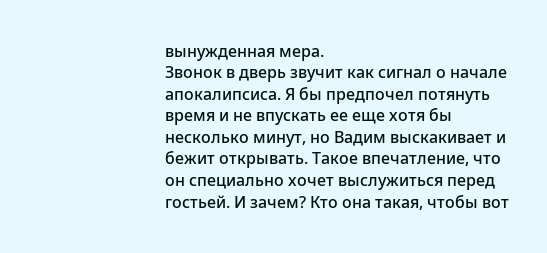вынужденная мера.
Звонок в дверь звучит как сигнал о начале апокалипсиса. Я бы предпочел потянуть время и не впускать ее еще хотя бы несколько минут, но Вадим выскакивает и бежит открывать. Такое впечатление, что он специально хочет выслужиться перед гостьей. И зачем? Кто она такая, чтобы вот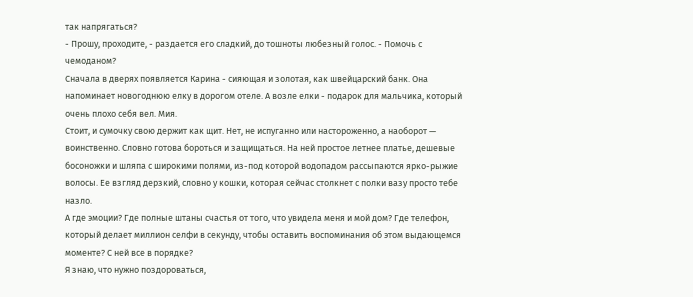так напрягаться?
- Прошу, проходите, - раздается его сладкий, до тошноты любезный голос. - Помочь с чемоданом?
Сначала в дверях появляется Карина - сияющая и золотая, как швейцарский банк. Она напоминает новогоднюю елку в дорогом отеле. А возле елки - подарок для мальчика, который очень плохо себя вел. Мия.
Стоит, и сумочку свою держит как щит. Нет, не испуганно или настороженно, а наоборот — воинственно. Словно готова бороться и защищаться. На ней простое летнее платье, дешевые босоножки и шляпа с широкими полями, из-под которой водопадом рассыпаются ярко-рыжие волосы. Ее взгляд дерзкий, словно у кошки, которая сейчас столкнет с полки вазу просто тебе назло.
А где эмоции? Где полные штаны счастья от того, что увидела меня и мой дом? Где телефон, который делает миллион селфи в секунду, чтобы оставить воспоминания об этом выдающемся моменте? С ней все в порядке?
Я знаю, что нужно поздороваться,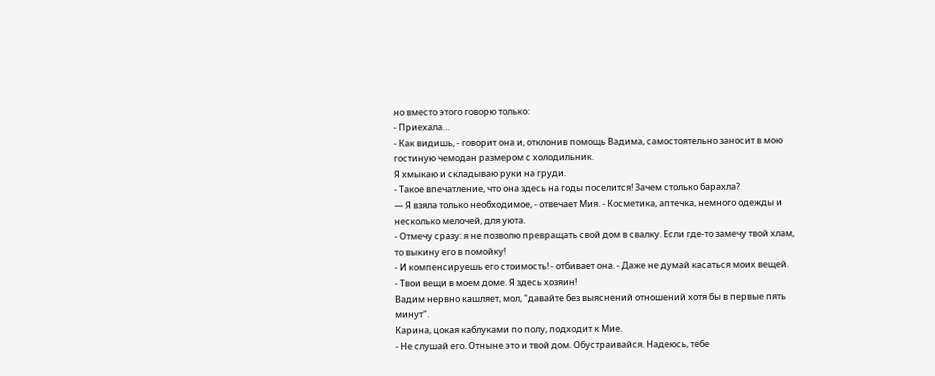но вместо этого говорю только:
- Приехала…
- Как видишь, - говорит она и, отклонив помощь Вадима, самостоятельно заносит в мою гостиную чемодан размером с холодильник.
Я хмыкаю и складываю руки на груди.
- Такое впечатление, что она здесь на годы поселится! Зачем столько барахла?
— Я взяла только необходимое, - отвечает Мия. - Косметика, аптечка, немного одежды и несколько мелочей, для уюта.
- Отмечу сразу: я не позволю превращать свой дом в свалку. Если где-то замечу твой хлам, то выкину его в помойку!
- И компенсируешь его стоимость! - отбивает она. - Даже не думай касаться моих вещей.
- Твои вещи в моем доме. Я здесь хозяин!
Вадим нервно кашляет, мол, "давайте без выяснений отношений хотя бы в первые пять минут".
Карина, цокая каблуками по полу, подходит к Мие.
- Не слушай его. Отныне это и твой дом. Обустраивайся. Надеюсь, тебе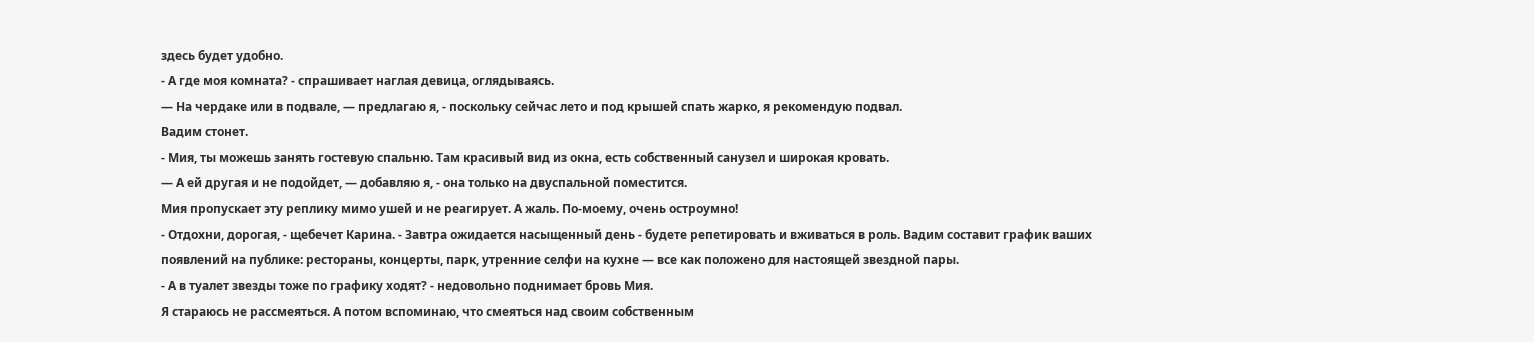здесь будет удобно.
- А где моя комната? - спрашивает наглая девица, оглядываясь.
— На чердаке или в подвале, — предлагаю я, - поскольку сейчас лето и под крышей спать жарко, я рекомендую подвал.
Вадим стонет.
- Мия, ты можешь занять гостевую спальню. Там красивый вид из окна, есть собственный санузел и широкая кровать.
— А ей другая и не подойдет, — добавляю я, - она только на двуспальной поместится.
Мия пропускает эту реплику мимо ушей и не реагирует. А жаль. По-моему, очень остроумно!
- Отдохни, дорогая, - щебечет Карина. - Завтра ожидается насыщенный день - будете репетировать и вживаться в роль. Вадим составит график ваших появлений на публике: рестораны, концерты, парк, утренние селфи на кухне — все как положено для настоящей звездной пары.
- А в туалет звезды тоже по графику ходят? - недовольно поднимает бровь Мия.
Я стараюсь не рассмеяться. А потом вспоминаю, что смеяться над своим собственным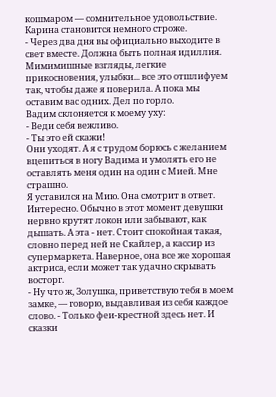кошмаром — сомнительное удовольствие.
Карина становится немного строже.
- Через два дня вы официально выходите в свет вместе. Должна быть полная идиллия. Мимимишные взгляды, легкие прикосновения, улыбки... все это отшлифуем так, чтобы даже я поверила. А пока мы оставим вас одних. Дел по горло.
Вадим склоняется к моему уху:
- Веди себя вежливо.
- Ты это ей скажи!
Они уходят. А я с трудом борюсь с желанием вцепиться в ногу Вадима и умолять его не оставлять меня один на один с Мией. Мне страшно.
Я уставился на Мию. Она смотрит в ответ. Интересно. Обычно в этот момент девушки нервно крутят локон или забывают, как дышать. А эта - нет. Стоит спокойная такая, словно перед ней не Скайлер, а кассир из супермаркета. Наверное, она все же хорошая актриса, если может так удачно скрывать восторг.
- Ну что ж, Золушка, приветствую тебя в моем замке, — говорю, выдавливая из себя каждое слово. - Только феи-крестной здесь нет. И сказки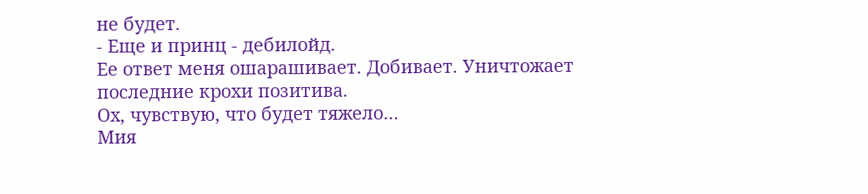не будет.
- Еще и принц - дебилойд.
Ее ответ меня ошарашивает. Добивает. Уничтожает последние крохи позитива.
Ох, чувствую, что будет тяжело…
Мия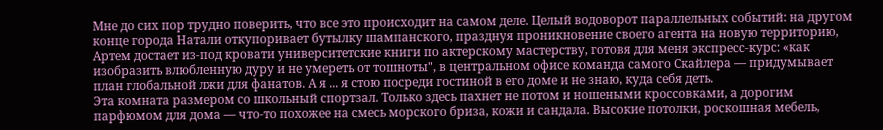Мне до сих пор трудно поверить, что все это происходит на самом деле. Целый водоворот параллельных событий: на другом конце города Натали откупоривает бутылку шампанского, празднуя проникновение своего агента на новую территорию, Артем достает из-под кровати университетские книги по актерскому мастерству, готовя для меня экспресс-курс: «как изобразить влюбленную дуру и не умереть от тошноты", в центральном офисе команда самого Скайлера — придумывает план глобальной лжи для фанатов. А я ... я стою посреди гостиной в его доме и не знаю, куда себя деть.
Эта комната размером со школьный спортзал. Только здесь пахнет не потом и ношеными кроссовками, а дорогим парфюмом для дома — что-то похожее на смесь морского бриза, кожи и сандала. Высокие потолки, роскошная мебель,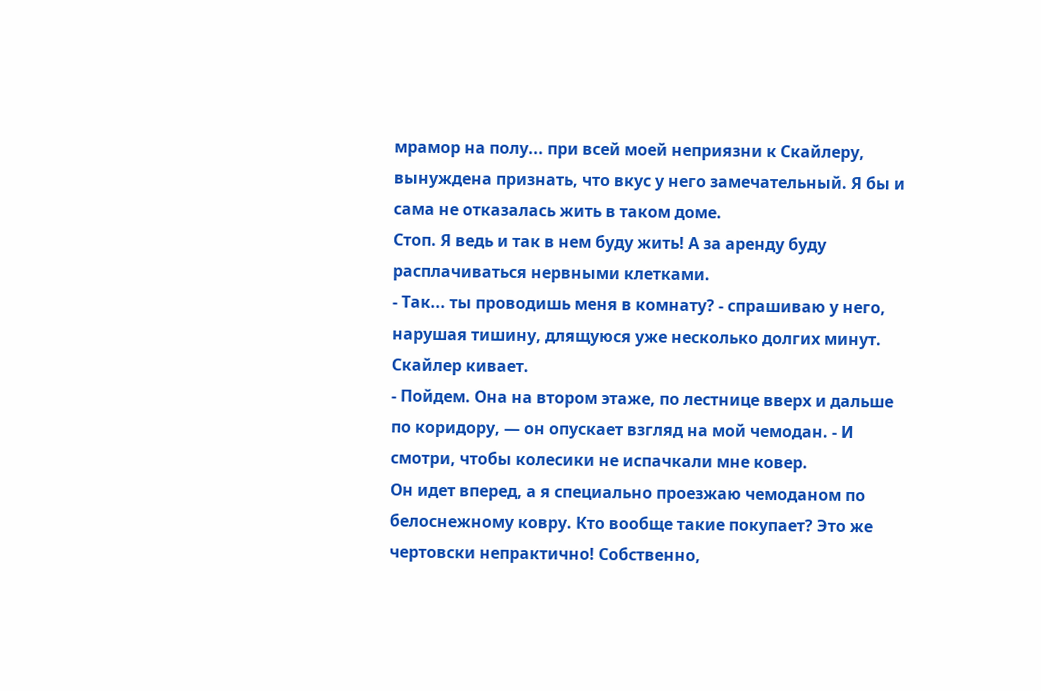мрамор на полу... при всей моей неприязни к Скайлеру, вынуждена признать, что вкус у него замечательный. Я бы и сама не отказалась жить в таком доме.
Стоп. Я ведь и так в нем буду жить! А за аренду буду расплачиваться нервными клетками.
- Так... ты проводишь меня в комнату? - спрашиваю у него, нарушая тишину, длящуюся уже несколько долгих минут.
Скайлер кивает.
- Пойдем. Она на втором этаже, по лестнице вверх и дальше по коридору, — он опускает взгляд на мой чемодан. - И смотри, чтобы колесики не испачкали мне ковер.
Он идет вперед, а я специально проезжаю чемоданом по белоснежному ковру. Кто вообще такие покупает? Это же чертовски непрактично! Собственно,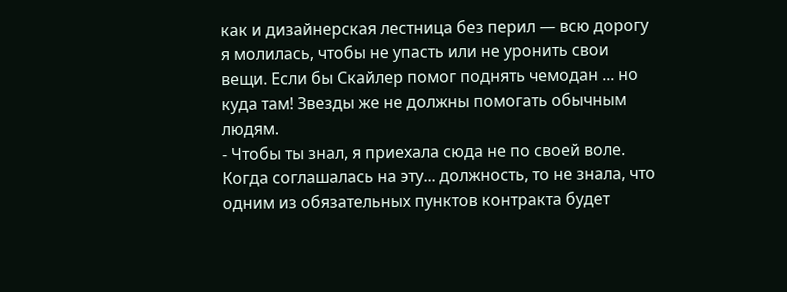как и дизайнерская лестница без перил — всю дорогу я молилась, чтобы не упасть или не уронить свои вещи. Если бы Скайлер помог поднять чемодан ... но куда там! Звезды же не должны помогать обычным людям.
- Чтобы ты знал, я приехала сюда не по своей воле. Когда соглашалась на эту... должность, то не знала, что одним из обязательных пунктов контракта будет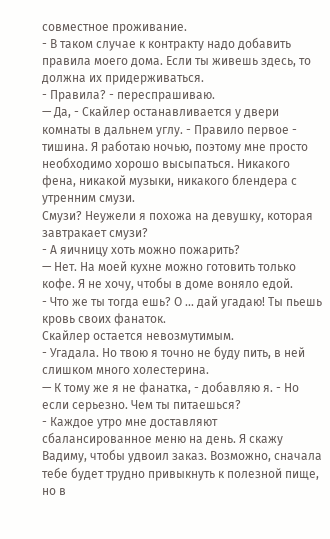совместное проживание.
- В таком случае к контракту надо добавить правила моего дома. Если ты живешь здесь, то должна их придерживаться.
- Правила? - переспрашиваю.
— Да, - Скайлер останавливается у двери комнаты в дальнем углу. - Правило первое - тишина. Я работаю ночью, поэтому мне просто необходимо хорошо высыпаться. Никакого фена, никакой музыки, никакого блендера с утренним смузи.
Смузи? Неужели я похожа на девушку, которая завтракает смузи?
- А яичницу хоть можно пожарить?
— Нет. На моей кухне можно готовить только кофе. Я не хочу, чтобы в доме воняло едой.
- Что же ты тогда ешь? О ... дай угадаю! Ты пьешь кровь своих фанаток.
Скайлер остается невозмутимым.
- Угадала. Но твою я точно не буду пить, в ней слишком много холестерина.
— К тому же я не фанатка, - добавляю я. - Но если серьезно. Чем ты питаешься?
- Каждое утро мне доставляют сбалансированное меню на день. Я скажу Вадиму, чтобы удвоил заказ. Возможно, сначала тебе будет трудно привыкнуть к полезной пище, но в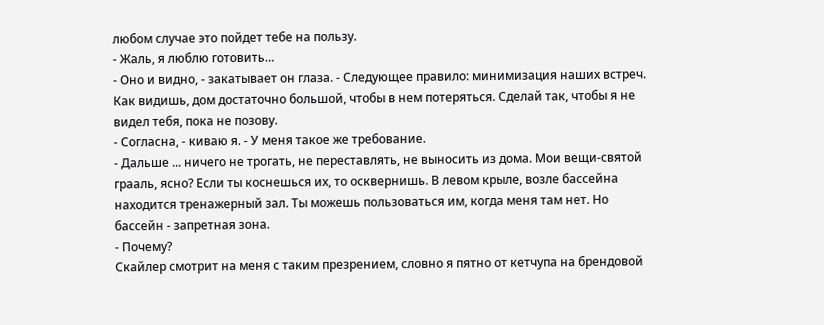любом случае это пойдет тебе на пользу.
- Жаль, я люблю готовить…
- Оно и видно, - закатывает он глаза. - Следующее правило: минимизация наших встреч. Как видишь, дом достаточно большой, чтобы в нем потеряться. Сделай так, чтобы я не видел тебя, пока не позову.
- Согласна, - киваю я. - У меня такое же требование.
- Дальше ... ничего не трогать, не переставлять, не выносить из дома. Мои вещи-святой грааль, ясно? Если ты коснешься их, то осквернишь. В левом крыле, возле бассейна находится тренажерный зал. Ты можешь пользоваться им, когда меня там нет. Но бассейн - запретная зона.
- Почему?
Скайлер смотрит на меня с таким презрением, словно я пятно от кетчупа на брендовой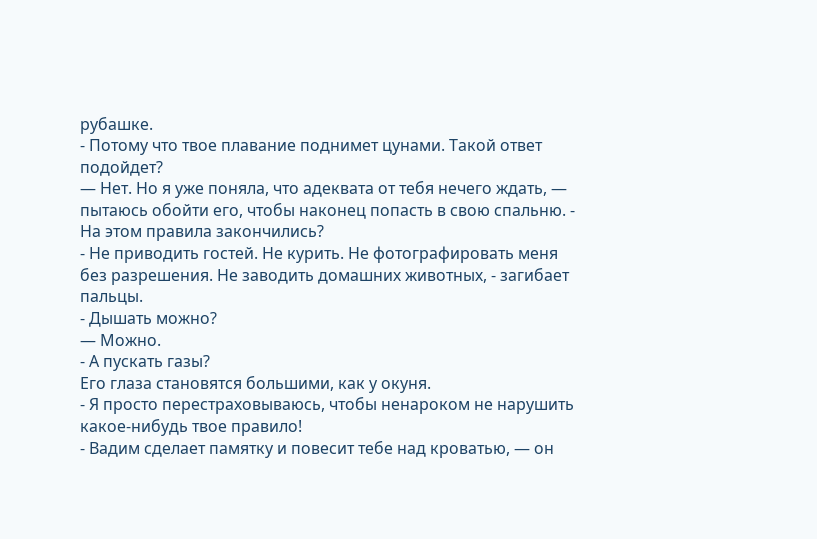рубашке.
- Потому что твое плавание поднимет цунами. Такой ответ подойдет?
— Нет. Но я уже поняла, что адеквата от тебя нечего ждать, — пытаюсь обойти его, чтобы наконец попасть в свою спальню. - На этом правила закончились?
- Не приводить гостей. Не курить. Не фотографировать меня без разрешения. Не заводить домашних животных, - загибает пальцы.
- Дышать можно?
— Можно.
- А пускать газы?
Его глаза становятся большими, как у окуня.
- Я просто перестраховываюсь, чтобы ненароком не нарушить какое-нибудь твое правило!
- Вадим сделает памятку и повесит тебе над кроватью, — он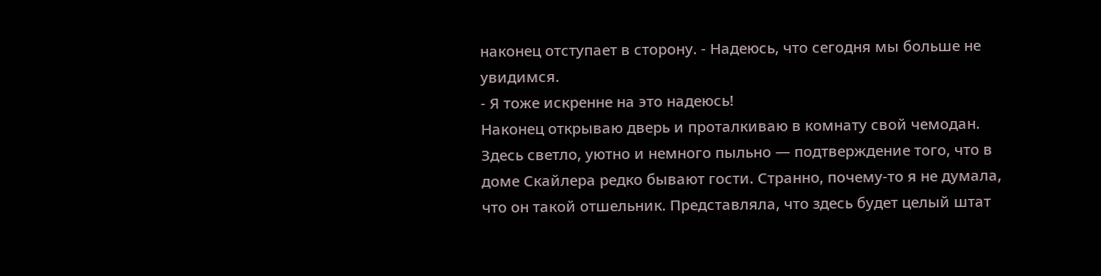наконец отступает в сторону. - Надеюсь, что сегодня мы больше не увидимся.
- Я тоже искренне на это надеюсь!
Наконец открываю дверь и проталкиваю в комнату свой чемодан. Здесь светло, уютно и немного пыльно — подтверждение того, что в доме Скайлера редко бывают гости. Странно, почему-то я не думала, что он такой отшельник. Представляла, что здесь будет целый штат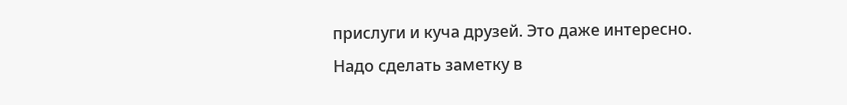прислуги и куча друзей. Это даже интересно. Надо сделать заметку в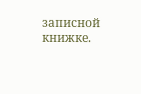записной книжке.